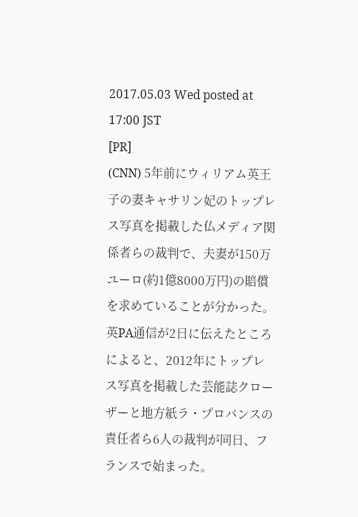2017.05.03 Wed posted at 17:00 JST
[PR]
(CNN) 5年前にウィリアム英王子の妻キャサリン妃のトップレス写真を掲載した仏メディア関係者らの裁判で、夫妻が150万ユーロ(約1億8000万円)の賠償を求めていることが分かった。
英PA通信が2日に伝えたところによると、2012年にトップレス写真を掲載した芸能誌クローザーと地方紙ラ・プロバンスの責任者ら6人の裁判が同日、フランスで始まった。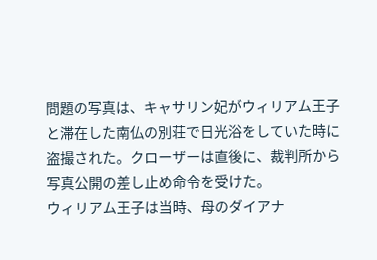問題の写真は、キャサリン妃がウィリアム王子と滞在した南仏の別荘で日光浴をしていた時に盗撮された。クローザーは直後に、裁判所から写真公開の差し止め命令を受けた。
ウィリアム王子は当時、母のダイアナ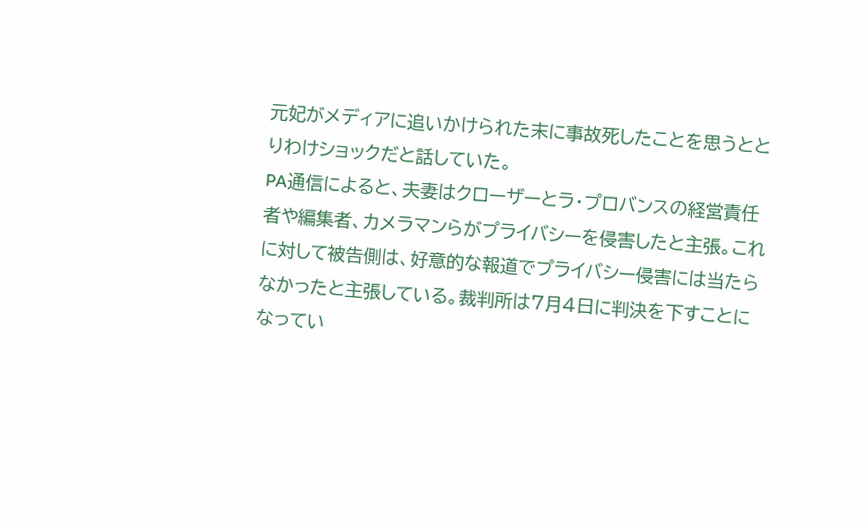元妃がメディアに追いかけられた末に事故死したことを思うととりわけショックだと話していた。
PA通信によると、夫妻はクローザーとラ・プロバンスの経営責任者や編集者、カメラマンらがプライバシーを侵害したと主張。これに対して被告側は、好意的な報道でプライバシー侵害には当たらなかったと主張している。裁判所は7月4日に判決を下すことになってい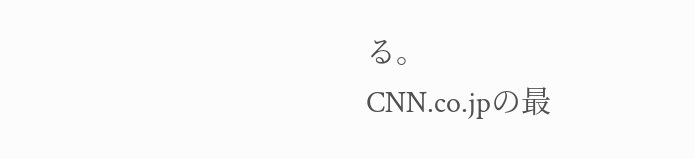る。
CNN.co.jpの最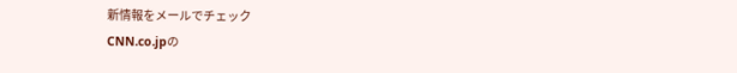新情報をメールでチェック
CNN.co.jpの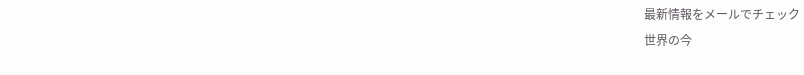最新情報をメールでチェック
世界の今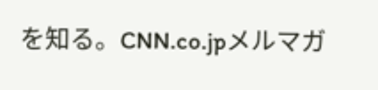を知る。CNN.co.jpメルマガ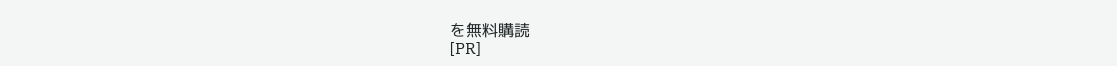を無料購読
[PR]